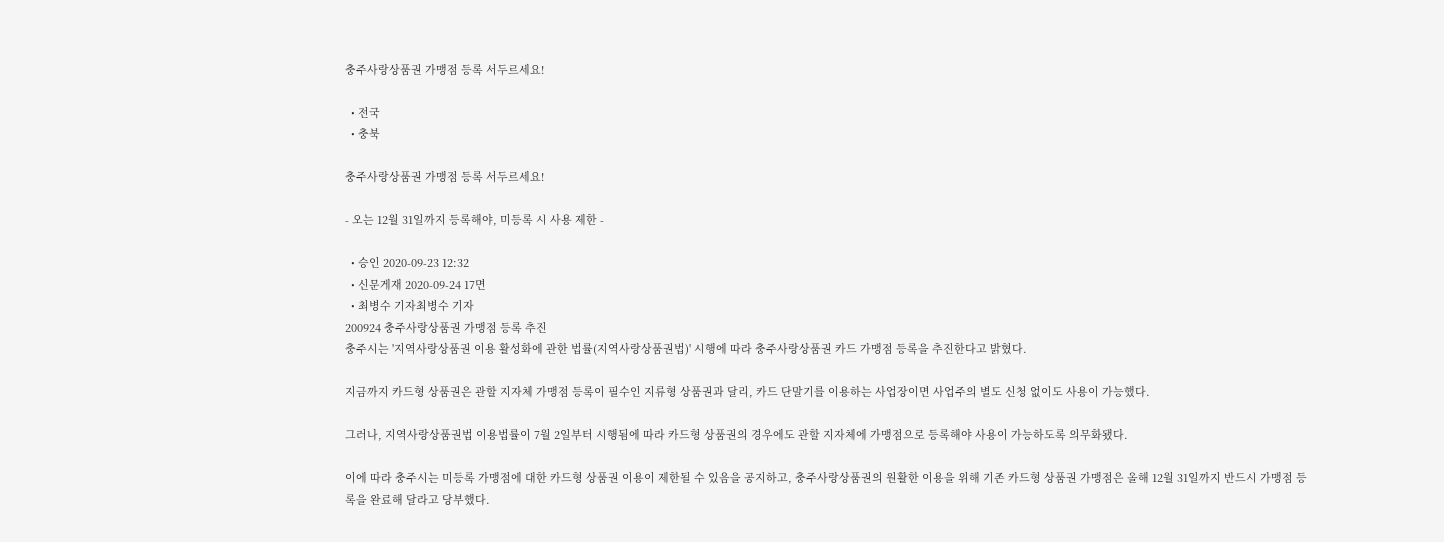충주사랑상품권 가맹점 등록 서두르세요!

  • 전국
  • 충북

충주사랑상품권 가맹점 등록 서두르세요!

- 오는 12월 31일까지 등록해야, 미등록 시 사용 제한 -

  • 승인 2020-09-23 12:32
  • 신문게재 2020-09-24 17면
  • 최병수 기자최병수 기자
200924 충주사랑상품권 가맹점 등록 추진
충주시는 '지역사랑상품권 이용 활성화에 관한 법률(지역사랑상품권법)' 시행에 따라 충주사랑상품권 카드 가맹점 등록을 추진한다고 밝혔다.

지금까지 카드형 상품권은 관할 지자체 가맹점 등록이 필수인 지류형 상품권과 달리, 카드 단말기를 이용하는 사업장이면 사업주의 별도 신청 없이도 사용이 가능했다.

그러나, 지역사랑상품권법 이용법률이 7월 2일부터 시행됨에 따라 카드형 상품권의 경우에도 관할 지자체에 가맹점으로 등록해야 사용이 가능하도록 의무화됐다.

이에 따라 충주시는 미등록 가맹점에 대한 카드형 상품권 이용이 제한될 수 있음을 공지하고, 충주사랑상품권의 원활한 이용을 위해 기존 카드형 상품권 가맹점은 올해 12월 31일까지 반드시 가맹점 등록을 완료해 달라고 당부했다.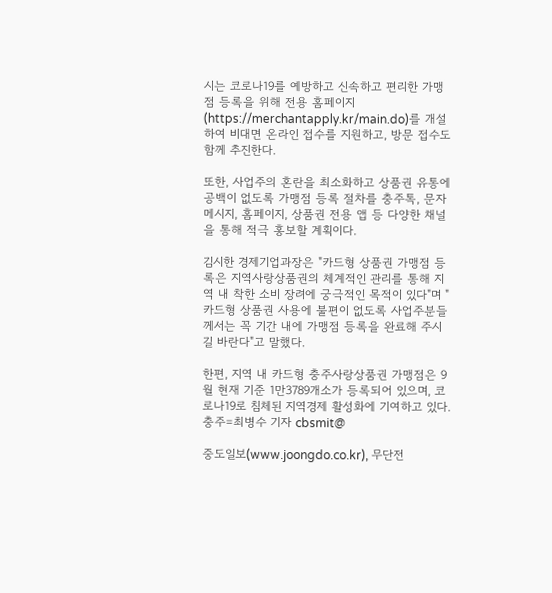시는 코로나19를 예방하고 신속하고 편리한 가맹점 등록을 위해 전용 홈페이지(https://merchantapply.kr/main.do)를 개설하여 비대면 온라인 접수를 지원하고, 방문 접수도 함께 추진한다.

또한, 사업주의 혼란을 최소화하고 상품권 유통에 공백이 없도록 가맹점 등록 절차를 충주톡, 문자메시지, 홈페이지, 상품권 전용 앱 등 다양한 채널을 통해 적극 홍보할 계획이다.

김시한 경제기업과장은 "카드형 상품권 가맹점 등록은 지역사랑상품권의 체계적인 관리를 통해 지역 내 착한 소비 장려에 궁극적인 목적이 있다"며 "카드형 상품권 사용에 불편이 없도록 사업주분들께서는 꼭 기간 내에 가맹점 등록을 완료해 주시길 바란다"고 말했다.

한편, 지역 내 카드형 충주사랑상품권 가맹점은 9월 현재 기준 1만3789개소가 등록되어 있으며, 코로나19로 침체된 지역경제 활성화에 기여하고 있다. 충주=최병수 기자 cbsmit@

중도일보(www.joongdo.co.kr), 무단전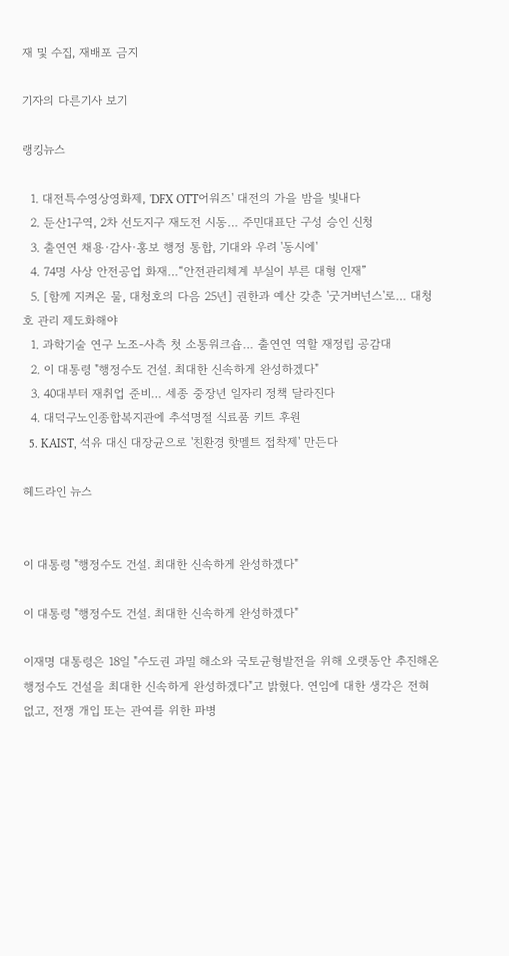재 및 수집, 재배포 금지

기자의 다른기사 보기

랭킹뉴스

  1. 대전특수영상영화제, 'DFX OTT어워즈' 대전의 가을 밤을 빛내다
  2. 둔산1구역, 2차 선도지구 재도전 시동… 주민대표단 구성 승인 신청
  3. 출연연 채용·감사·홍보 행정 통합, 기대와 우려 '동시에'
  4. 74명 사상 안전공업 화재…“안전관리체계 부실이 부른 대형 인재”
  5. [함께 지켜온 물, 대청호의 다음 25년] 권한과 예산 갖춘 '굿거버넌스'로… 대청호 관리 제도화해야
  1. 과학기술 연구 노조-사측 첫 소통워크숍… 출연연 역할 재정립 공감대
  2. 이 대통령 "행정수도 건설. 최대한 신속하게 완성하겠다"
  3. 40대부터 재취업 준비… 세종 중장년 일자리 정책 달라진다
  4. 대덕구노인종합복지관에 추석명절 식료품 키트 후원
  5. KAIST, 석유 대신 대장균으로 '친환경 핫멜트 접착제' 만든다

헤드라인 뉴스


이 대통령 "행정수도 건설. 최대한 신속하게 완성하겠다"

이 대통령 "행정수도 건설. 최대한 신속하게 완성하겠다"

이재명 대통령은 18일 "수도권 과밀 해소와 국토균형발전을 위해 오랫동안 추진해온 행정수도 건설을 최대한 신속하게 완성하겠다"고 밝혔다. 연임에 대한 생각은 전혀 없고, 전쟁 개입 또는 관여를 위한 파병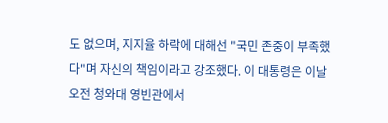도 없으며, 지지율 하락에 대해선 "국민 존중이 부족했다"며 자신의 책임이라고 강조했다. 이 대통령은 이날 오전 청와대 영빈관에서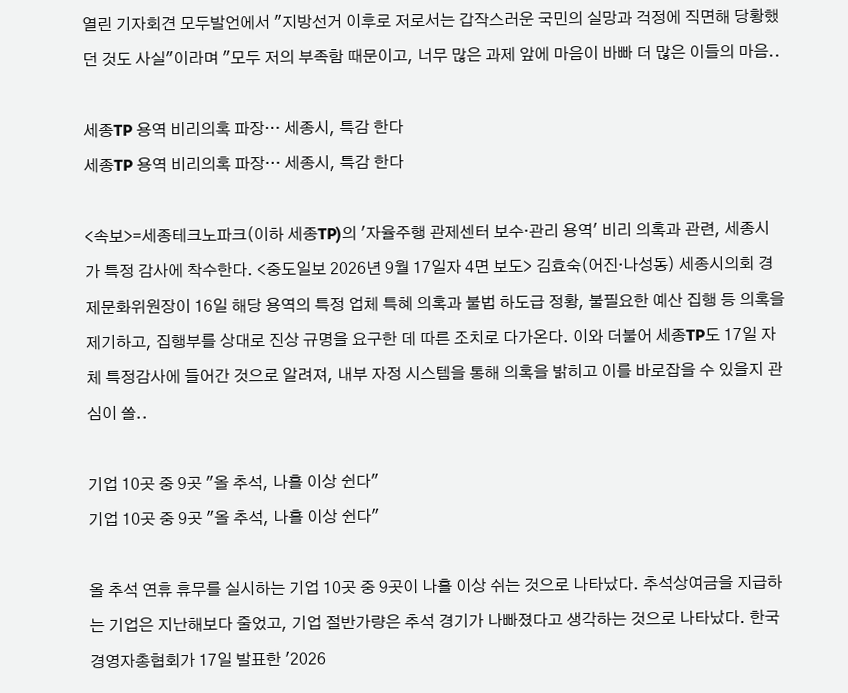열린 기자회견 모두발언에서 "지방선거 이후로 저로서는 갑작스러운 국민의 실망과 걱정에 직면해 당황했던 것도 사실"이라며 "모두 저의 부족함 때문이고, 너무 많은 과제 앞에 마음이 바빠 더 많은 이들의 마음..

세종TP 용역 비리의혹 파장… 세종시, 특감 한다
세종TP 용역 비리의혹 파장… 세종시, 특감 한다

<속보>=세종테크노파크(이하 세종TP)의 '자율주행 관제센터 보수·관리 용역' 비리 의혹과 관련, 세종시가 특정 감사에 착수한다. <중도일보 2026년 9월 17일자 4면 보도> 김효숙(어진·나성동) 세종시의회 경제문화위원장이 16일 해당 용역의 특정 업체 특혜 의혹과 불법 하도급 정황, 불필요한 예산 집행 등 의혹을 제기하고, 집행부를 상대로 진상 규명을 요구한 데 따른 조치로 다가온다. 이와 더불어 세종TP도 17일 자체 특정감사에 들어간 것으로 알려져, 내부 자정 시스템을 통해 의혹을 밝히고 이를 바로잡을 수 있을지 관심이 쏠..

기업 10곳 중 9곳 "올 추석, 나흘 이상 쉰다"
기업 10곳 중 9곳 "올 추석, 나흘 이상 쉰다"

올 추석 연휴 휴무를 실시하는 기업 10곳 중 9곳이 나흘 이상 쉬는 것으로 나타났다. 추석상여금을 지급하는 기업은 지난해보다 줄었고, 기업 절반가량은 추석 경기가 나빠졌다고 생각하는 것으로 나타났다. 한국경영자총협회가 17일 발표한 '2026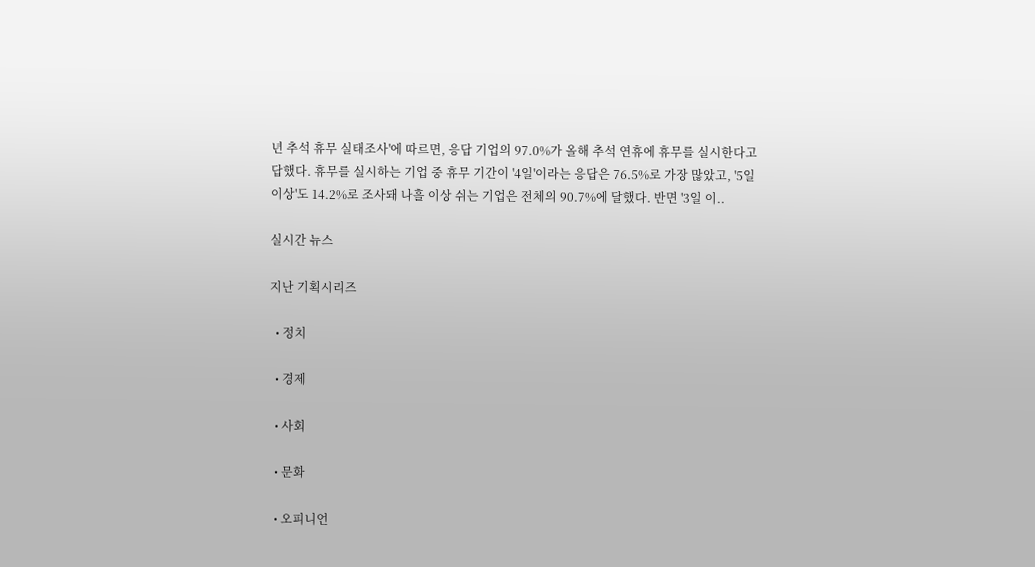년 추석 휴무 실태조사'에 따르면, 응답 기업의 97.0%가 올해 추석 연휴에 휴무를 실시한다고 답했다. 휴무를 실시하는 기업 중 휴무 기간이 '4일'이라는 응답은 76.5%로 가장 많았고, '5일 이상'도 14.2%로 조사돼 나흘 이상 쉬는 기업은 전체의 90.7%에 달했다. 반면 '3일 이..

실시간 뉴스

지난 기획시리즈

  • 정치

  • 경제

  • 사회

  • 문화

  • 오피니언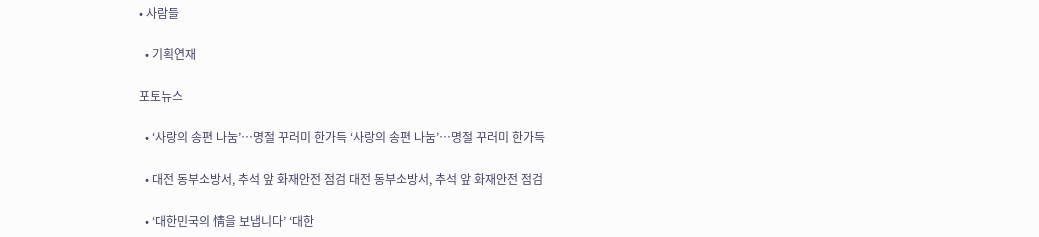• 사람들

  • 기획연재

포토뉴스

  • ‘사랑의 송편 나눔’…명절 꾸러미 한가득 ‘사랑의 송편 나눔’…명절 꾸러미 한가득

  • 대전 동부소방서, 추석 앞 화재안전 점검 대전 동부소방서, 추석 앞 화재안전 점검

  • ‘대한민국의 情을 보냅니다’ ‘대한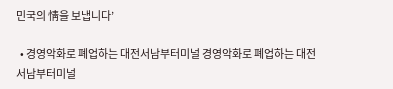민국의 情을 보냅니다’

  • 경영악화로 폐업하는 대전서남부터미널 경영악화로 폐업하는 대전서남부터미널